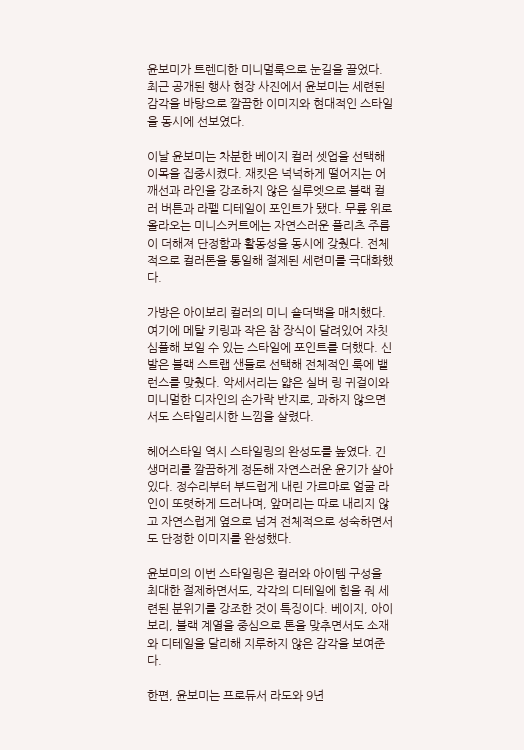윤보미가 트렌디한 미니멀룩으로 눈길을 끌었다. 최근 공개된 행사 현장 사진에서 윤보미는 세련된 감각을 바탕으로 깔끔한 이미지와 현대적인 스타일을 동시에 선보였다.

이날 윤보미는 차분한 베이지 컬러 셋업을 선택해 이목을 집중시켰다. 재킷은 넉넉하게 떨어지는 어깨선과 라인을 강조하지 않은 실루엣으로 블랙 컬러 버튼과 라펠 디테일이 포인트가 됐다. 무릎 위로 올라오는 미니스커트에는 자연스러운 플리츠 주름이 더해져 단정함과 활동성을 동시에 갖췄다. 전체적으로 컬러톤을 통일해 절제된 세련미를 극대화했다.

가방은 아이보리 컬러의 미니 숄더백을 매치했다. 여기에 메탈 키링과 작은 참 장식이 달려있어 자칫 심플해 보일 수 있는 스타일에 포인트를 더했다. 신발은 블랙 스트랩 샌들로 선택해 전체적인 룩에 밸런스를 맞췄다. 악세서리는 얇은 실버 링 귀걸이와 미니멀한 디자인의 손가락 반지로, 과하지 않으면서도 스타일리시한 느낌을 살렸다.

헤어스타일 역시 스타일링의 완성도를 높였다. 긴 생머리를 깔끔하게 정돈해 자연스러운 윤기가 살아있다. 정수리부터 부드럽게 내린 가르마로 얼굴 라인이 또렷하게 드러나며, 앞머리는 따로 내리지 않고 자연스럽게 옆으로 넘겨 전체적으로 성숙하면서도 단정한 이미지를 완성했다.

윤보미의 이번 스타일링은 컬러와 아이템 구성을 최대한 절제하면서도, 각각의 디테일에 힘을 줘 세련된 분위기를 강조한 것이 특징이다. 베이지, 아이보리, 블랙 계열을 중심으로 톤을 맞추면서도 소재와 디테일을 달리해 지루하지 않은 감각을 보여준다.

한편, 윤보미는 프로듀서 라도와 9년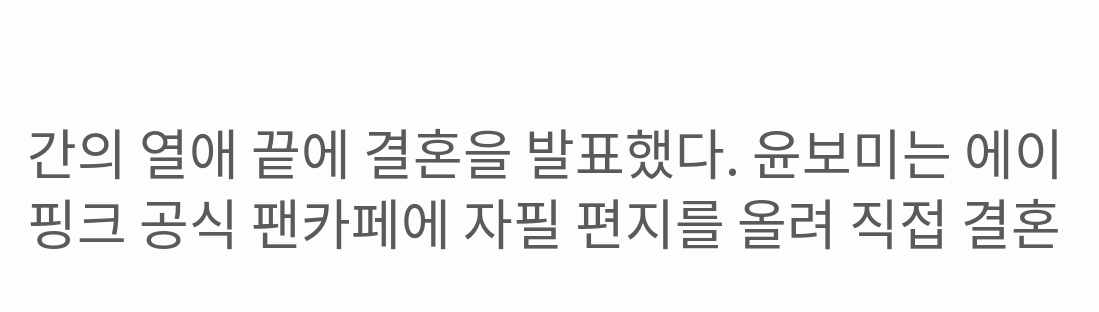간의 열애 끝에 결혼을 발표했다. 윤보미는 에이핑크 공식 팬카페에 자필 편지를 올려 직접 결혼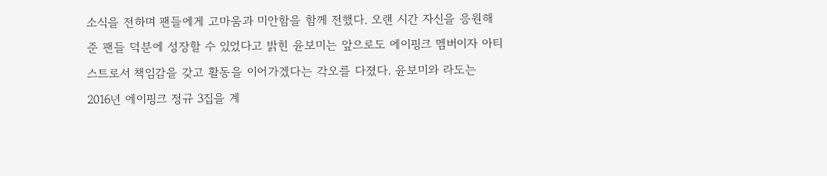소식을 전하며 팬들에게 고마움과 미안함을 함께 전했다. 오랜 시간 자신을 응원해준 팬들 덕분에 성장할 수 있었다고 밝힌 윤보미는 앞으로도 에이핑크 멤버이자 아티스트로서 책임감을 갖고 활동을 이어가겠다는 각오를 다졌다. 윤보미와 라도는 2016년 에이핑크 정규 3집을 계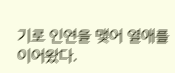기로 인연을 맺어 열애를 이어왔다.